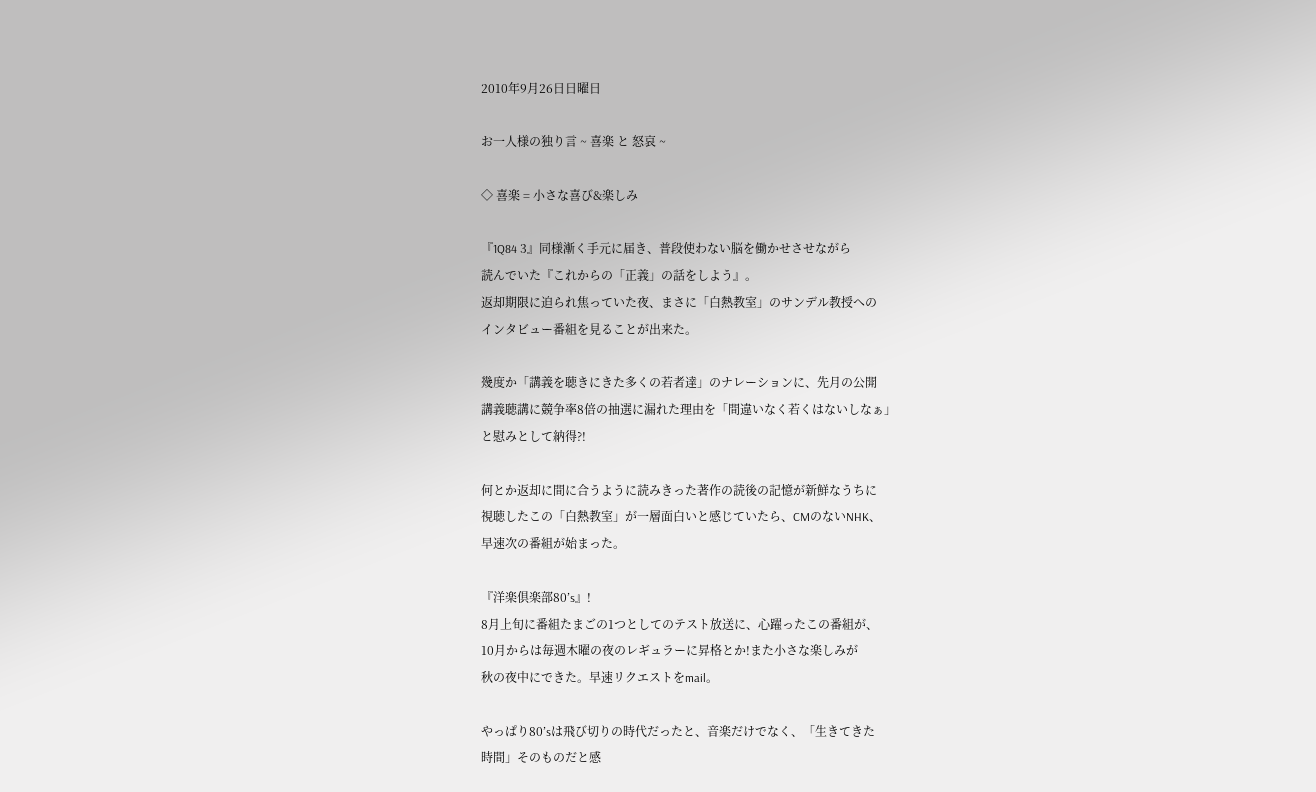2010年9月26日日曜日

お一人様の独り言 ~ 喜楽 と 怒哀 ~

◇ 喜楽 = 小さな喜び&楽しみ

『1Q84 3』同様漸く手元に届き、普段使わない脳を働かせさせながら
読んでいた『これからの「正義」の話をしよう』。
返却期限に迫られ焦っていた夜、まさに「白熱教室」のサンデル教授への
インタビュー番組を見ることが出来た。

幾度か「講義を聴きにきた多くの若者達」のナレーションに、先月の公開
講義聴講に競争率8倍の抽選に漏れた理由を「間違いなく若くはないしなぁ」
と慰みとして納得?!

何とか返却に間に合うように読みきった著作の読後の記憶が新鮮なうちに
視聴したこの「白熱教室」が一層面白いと感じていたら、CMのないNHK、
早速次の番組が始まった。

『洋楽倶楽部80’s』!
8月上旬に番組たまごの1つとしてのテスト放送に、心躍ったこの番組が、
10月からは毎週木曜の夜のレギュラーに昇格とか!また小さな楽しみが
秋の夜中にできた。早速リクエストをmail。

やっぱり80’sは飛び切りの時代だったと、音楽だけでなく、「生きてきた
時間」そのものだと感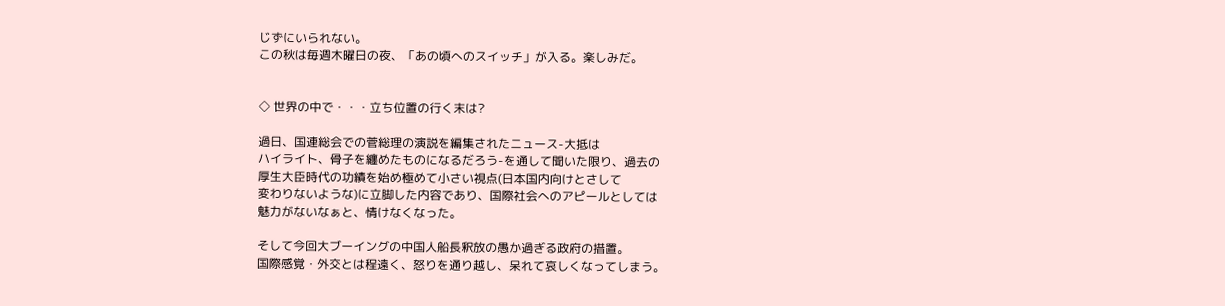じずにいられない。
この秋は毎週木曜日の夜、「あの頃へのスイッチ」が入る。楽しみだ。


◇ 世界の中で・・・立ち位置の行く末は?

過日、国連総会での菅総理の演説を編集されたニュース-大抵は
ハイライト、骨子を纏めたものになるだろう-を通して聞いた限り、過去の
厚生大臣時代の功績を始め極めて小さい視点(日本国内向けとさして
変わりないような)に立脚した内容であり、国際社会へのアピールとしては
魅力がないなぁと、情けなくなった。

そして今回大ブーイングの中国人船長釈放の愚か過ぎる政府の措置。
国際感覚・外交とは程遠く、怒りを通り越し、呆れて哀しくなってしまう。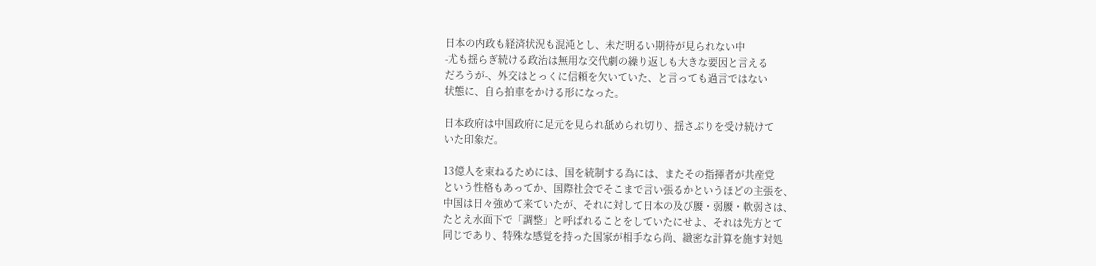日本の内政も経済状況も混沌とし、未だ明るい期待が見られない中
-尤も揺らぎ続ける政治は無用な交代劇の繰り返しも大きな要因と言える
だろうが-、外交はとっくに信頼を欠いていた、と言っても過言ではない
状態に、自ら拍車をかける形になった。

日本政府は中国政府に足元を見られ舐められ切り、揺さぶりを受け続けて
いた印象だ。

13億人を束ねるためには、国を統制する為には、またその指揮者が共産党
という性格もあってか、国際社会でそこまで言い張るかというほどの主張を、
中国は日々強めて来ていたが、それに対して日本の及び腰・弱腰・軟弱さは、
たとえ水面下で「調整」と呼ばれることをしていたにせよ、それは先方とて
同じであり、特殊な感覚を持った国家が相手なら尚、緻密な計算を施す対処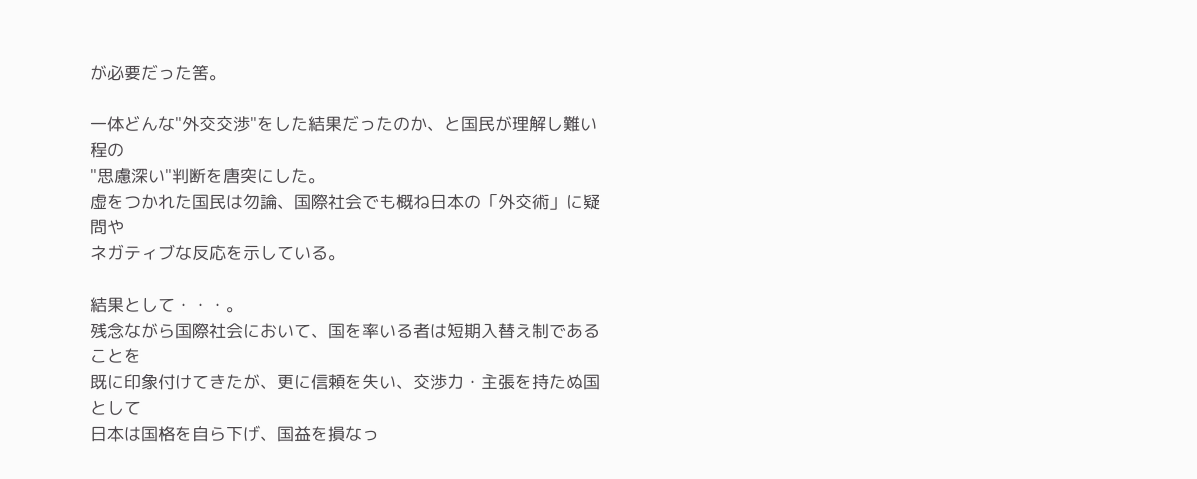が必要だった筈。

一体どんな"外交交渉"をした結果だったのか、と国民が理解し難い程の
"思慮深い"判断を唐突にした。
虚をつかれた国民は勿論、国際社会でも概ね日本の「外交術」に疑問や
ネガティブな反応を示している。

結果として・・・。
残念ながら国際社会において、国を率いる者は短期入替え制であることを
既に印象付けてきたが、更に信頼を失い、交渉力・主張を持たぬ国として
日本は国格を自ら下げ、国益を損なっ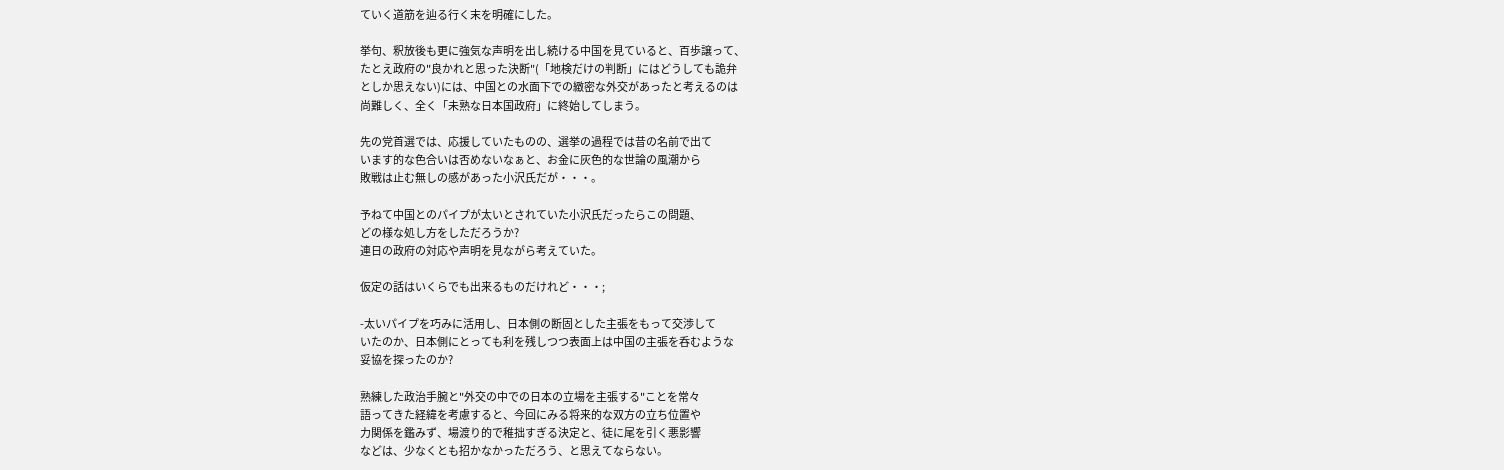ていく道筋を辿る行く末を明確にした。

挙句、釈放後も更に強気な声明を出し続ける中国を見ていると、百歩譲って、
たとえ政府の"良かれと思った決断"(「地検だけの判断」にはどうしても詭弁
としか思えない)には、中国との水面下での緻密な外交があったと考えるのは
尚難しく、全く「未熟な日本国政府」に終始してしまう。

先の党首選では、応援していたものの、選挙の過程では昔の名前で出て
います的な色合いは否めないなぁと、お金に灰色的な世論の風潮から
敗戦は止む無しの感があった小沢氏だが・・・。

予ねて中国とのパイプが太いとされていた小沢氏だったらこの問題、
どの様な処し方をしただろうか?
連日の政府の対応や声明を見ながら考えていた。

仮定の話はいくらでも出来るものだけれど・・・;

-太いパイプを巧みに活用し、日本側の断固とした主張をもって交渉して
いたのか、日本側にとっても利を残しつつ表面上は中国の主張を呑むような
妥協を探ったのか?

熟練した政治手腕と"外交の中での日本の立場を主張する"ことを常々
語ってきた経緯を考慮すると、今回にみる将来的な双方の立ち位置や
力関係を鑑みず、場渡り的で稚拙すぎる決定と、徒に尾を引く悪影響
などは、少なくとも招かなかっただろう、と思えてならない。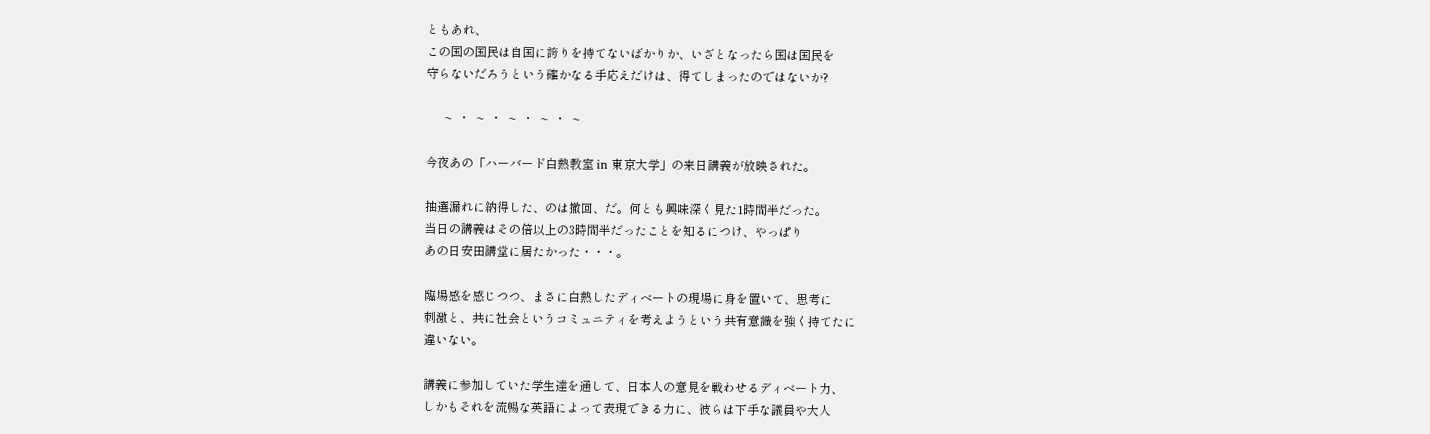ともあれ、
この国の国民は自国に誇りを持てないばかりか、いざとなったら国は国民を
守らないだろうという確かなる手応えだけは、得てしまったのではないか?

      ~  ・  ~  ・  ~  ・  ~  ・  ~

今夜あの「ハーバード白熱教室 in 東京大学」の来日講義が放映された。

抽選漏れに納得した、のは撤回、だ。何とも興味深く見た1時間半だった。
当日の講義はその倍以上の3時間半だったことを知るにつけ、やっぱり
あの日安田講堂に居たかった・・・。

臨場感を感じつつ、まさに白熱したディベートの現場に身を置いて、思考に
刺激と、共に社会というコミュニティを考えようという共有意識を強く持てたに
違いない。

講義に参加していた学生達を通して、日本人の意見を戦わせるディベート力、
しかもそれを流暢な英語によって表現できる力に、彼らは下手な議員や大人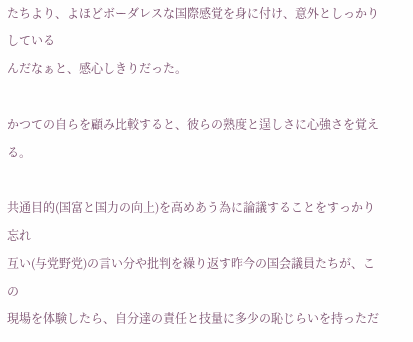たちより、よほどボーダレスな国際感覚を身に付け、意外としっかりしている
んだなぁと、感心しきりだった。

かつての自らを顧み比較すると、彼らの熟度と逞しさに心強さを覚える。

共通目的(国富と国力の向上)を高めあう為に論議することをすっかり忘れ
互い(与党野党)の言い分や批判を繰り返す昨今の国会議員たちが、この
現場を体験したら、自分達の責任と技量に多少の恥じらいを持っただ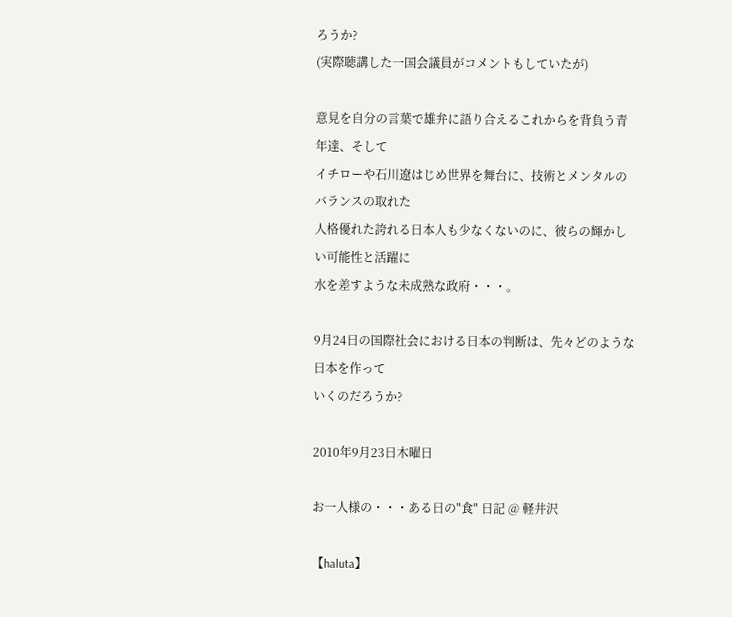ろうか?
(実際聴講した一国会議員がコメントもしていたが)

意見を自分の言葉で雄弁に語り合えるこれからを背負う青年達、そして
イチローや石川遼はじめ世界を舞台に、技術とメンタルのバランスの取れた
人格優れた誇れる日本人も少なくないのに、彼らの輝かしい可能性と活躍に
水を差すような未成熟な政府・・・。

9月24日の国際社会における日本の判断は、先々どのような日本を作って
いくのだろうか?

2010年9月23日木曜日

お一人様の・・・ある日の"食" 日記 @ 軽井沢

【haluta】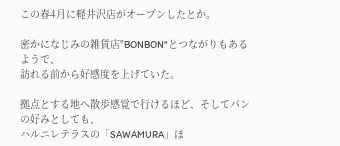この春4月に軽井沢店がオープンしたとか。

密かになじみの雑貨店"BONBON"とつながりもあるようで、
訪れる前から好感度を上げていた。

拠点とする地へ散歩感覚で行けるほど、そしてパンの好みとしても、
ハルニレテラスの「SAWAMURA」ほ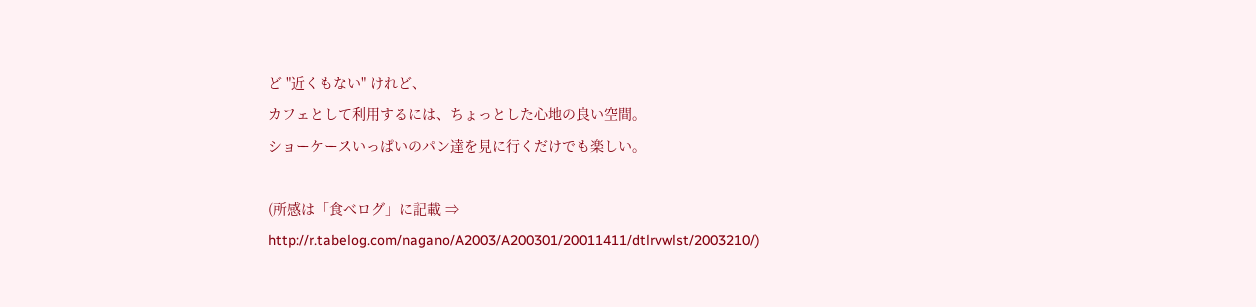ど "近くもない" けれど、
カフェとして利用するには、ちょっとした心地の良い空間。
ショーケースいっぱいのパン達を見に行くだけでも楽しい。

(所感は「食べログ」に記載 ⇒ http://r.tabelog.com/nagano/A2003/A200301/20011411/dtlrvwlst/2003210/)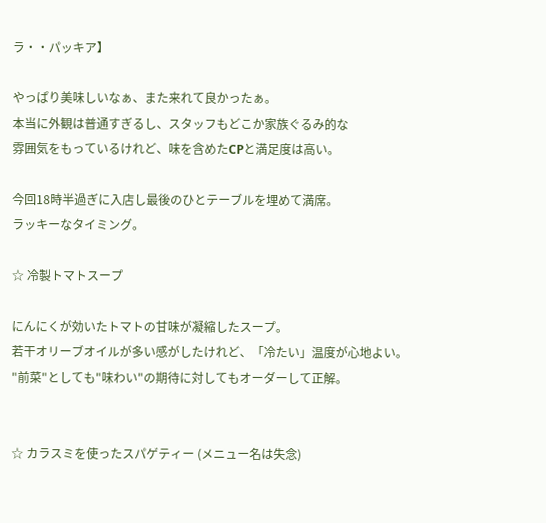ラ・・パッキア】

やっぱり美味しいなぁ、また来れて良かったぁ。
本当に外観は普通すぎるし、スタッフもどこか家族ぐるみ的な
雰囲気をもっているけれど、味を含めたCPと満足度は高い。

今回18時半過ぎに入店し最後のひとテーブルを埋めて満席。
ラッキーなタイミング。

☆ 冷製トマトスープ

にんにくが効いたトマトの甘味が凝縮したスープ。
若干オリーブオイルが多い感がしたけれど、「冷たい」温度が心地よい。
"前菜"としても"味わい"の期待に対してもオーダーして正解。


☆ カラスミを使ったスパゲティー (メニュー名は失念)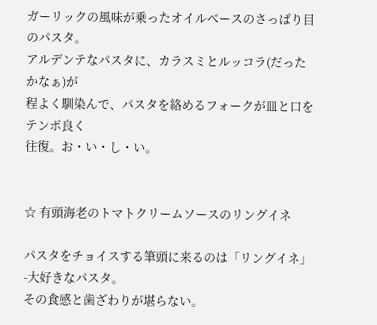ガーリックの風味が乗ったオイルベースのさっぱり目のパスタ。
アルデンテなパスタに、カラスミとルッコラ(だったかなぁ)が
程よく馴染んで、パスタを絡めるフォークが皿と口をテンポ良く
往復。お・い・し・い。


☆ 有頭海老のトマトクリームソースのリングイネ

パスタをチョイスする筆頭に来るのは「リングイネ」-大好きなパスタ。
その食感と歯ざわりが堪らない。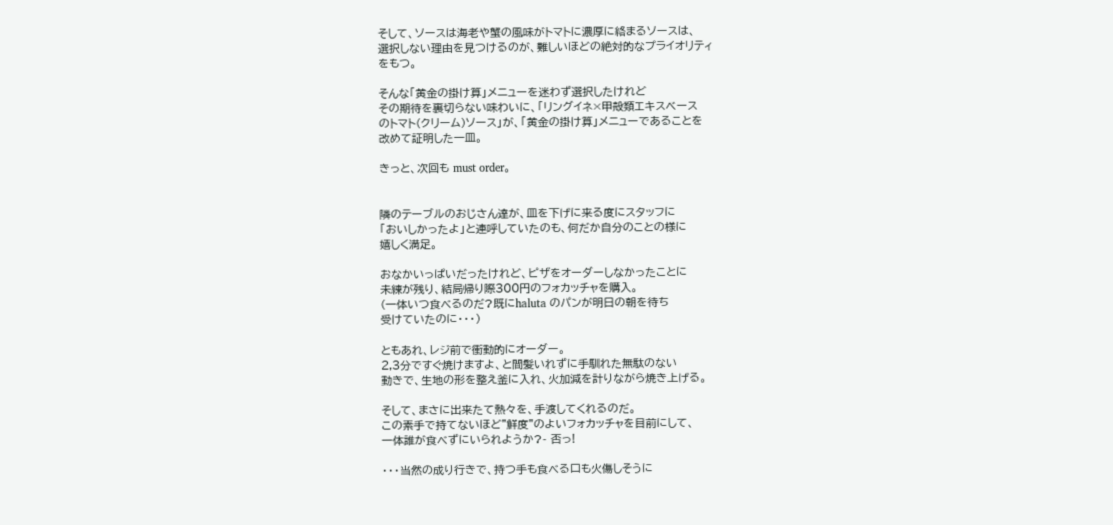そして、ソースは海老や蟹の風味がトマトに濃厚に絡まるソースは、
選択しない理由を見つけるのが、難しいほどの絶対的なプライオリティ
をもつ。

そんな「黄金の掛け算」メニューを迷わず選択したけれど
その期待を裏切らない味わいに、「リングイネ×甲殻類エキスベース
のトマト(クリーム)ソース」が、「黄金の掛け算」メニューであることを
改めて証明した一皿。

きっと、次回も must order。


隣のテーブルのおじさん達が、皿を下げに来る度にスタッフに
「おいしかったよ」と連呼していたのも、何だか自分のことの様に
嬉しく満足。

おなかいっぱいだったけれど、ピザをオーダーしなかったことに
未練が残り、結局帰り際300円のフォカッチャを購入。
(一体いつ食べるのだ?既にhaluta のパンが明日の朝を待ち
受けていたのに・・・)

ともあれ、レジ前で衝動的にオーダー。
2,3分ですぐ焼けますよ、と間髪いれずに手馴れた無駄のない
動きで、生地の形を整え釜に入れ、火加減を計りながら焼き上げる。

そして、まさに出来たて熱々を、手渡してくれるのだ。
この素手で持てないほど"鮮度"のよいフォカッチャを目前にして、
一体誰が食べずにいられようか?- 否っ!

・・・当然の成り行きで、持つ手も食べる口も火傷しそうに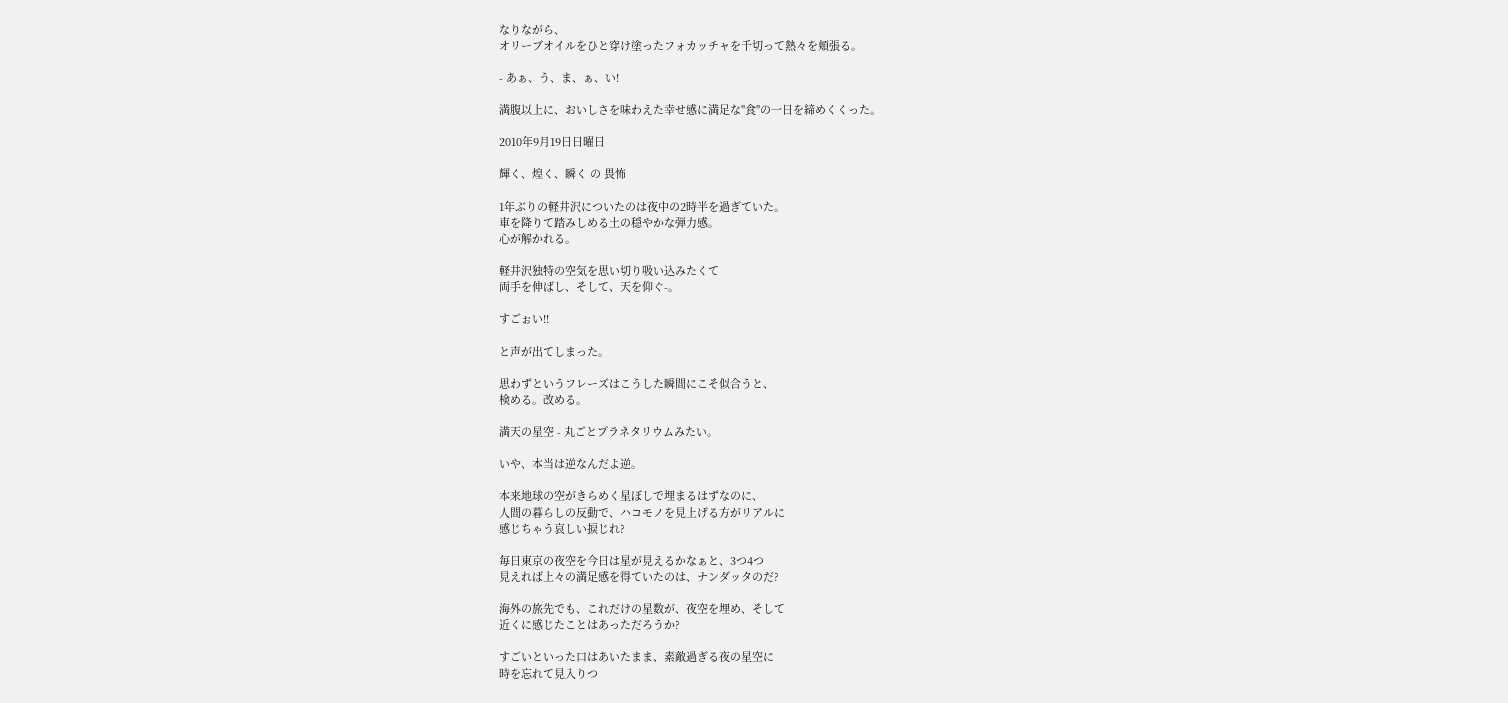なりながら、
オリーブオイルをひと穿け塗ったフォカッチャを千切って熱々を頬張る。

- あぁ、う、ま、ぁ、い!

満腹以上に、おいしさを味わえた幸せ感に満足な"食"の一日を締めくくった。

2010年9月19日日曜日

輝く、煌く、瞬く の 畏怖

1年ぶりの軽井沢についたのは夜中の2時半を過ぎていた。
車を降りて踏みしめる土の穏やかな弾力感。
心が解かれる。

軽井沢独特の空気を思い切り吸い込みたくて
両手を伸ばし、そして、天を仰ぐ-。

すごぉい!!

と声が出てしまった。

思わずというフレーズはこうした瞬間にこそ似合うと、
検める。改める。

満天の星空 - 丸ごとプラネタリウムみたい。

いや、本当は逆なんだよ逆。

本来地球の空がきらめく星ぼしで埋まるはずなのに、
人間の暮らしの反動で、ハコモノを見上げる方がリアルに
感じちゃう哀しい捩じれ?

毎日東京の夜空を今日は星が見えるかなぁと、3つ4つ
見えれば上々の満足感を得ていたのは、ナンダッタのだ?

海外の旅先でも、これだけの星数が、夜空を埋め、そして
近くに感じたことはあっただろうか?

すごいといった口はあいたまま、素敵過ぎる夜の星空に
時を忘れて見入りつ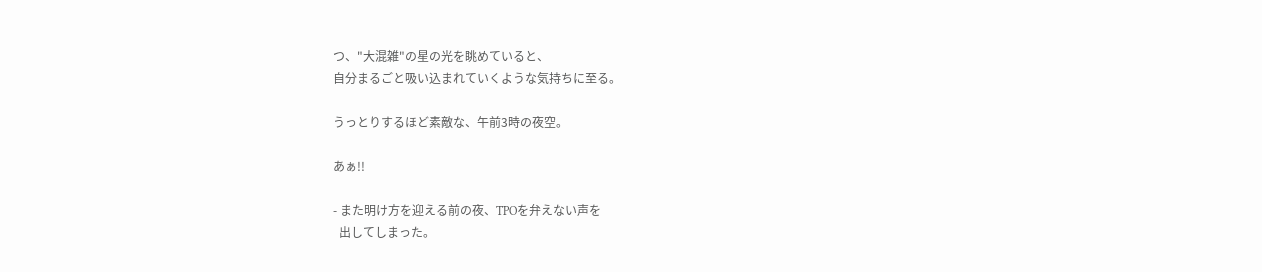つ、"大混雑"の星の光を眺めていると、
自分まるごと吸い込まれていくような気持ちに至る。

うっとりするほど素敵な、午前3時の夜空。

あぁ!!

- また明け方を迎える前の夜、TPOを弁えない声を
  出してしまった。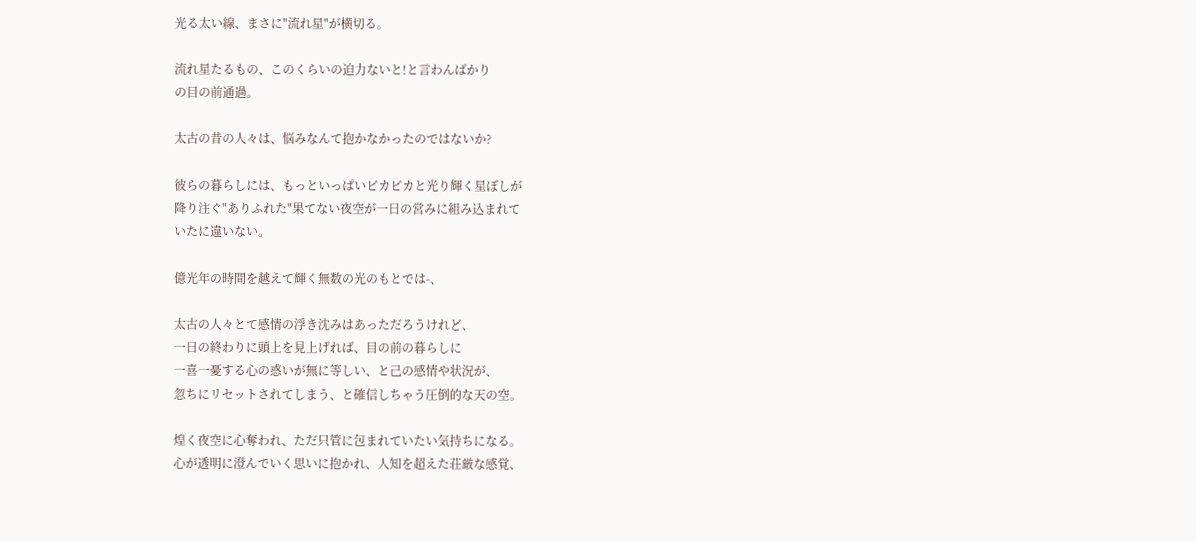光る太い線、まさに"流れ星"が横切る。

流れ星たるもの、このくらいの迫力ないと!と言わんばかり
の目の前通過。

太古の昔の人々は、悩みなんて抱かなかったのではないか?

彼らの暮らしには、もっといっぱいピカピカと光り輝く星ぼしが
降り注ぐ"ありふれた"果てない夜空が一日の営みに組み込まれて
いたに違いない。

億光年の時間を越えて輝く無数の光のもとでは-、

太古の人々とて感情の浮き沈みはあっただろうけれど、
一日の終わりに頭上を見上げれば、目の前の暮らしに
一喜一憂する心の惑いが無に等しい、と己の感情や状況が、
忽ちにリセットされてしまう、と確信しちゃう圧倒的な天の空。

煌く夜空に心奪われ、ただ只管に包まれていたい気持ちになる。
心が透明に澄んでいく思いに抱かれ、人知を超えた荘厳な感覚、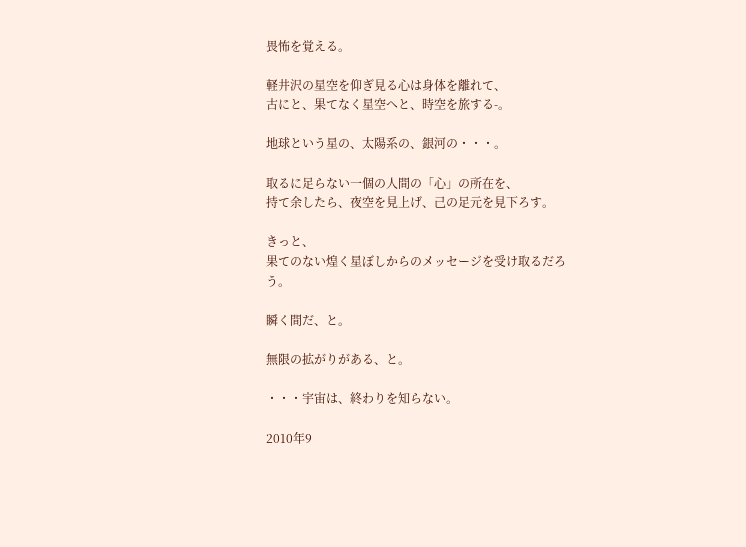畏怖を覚える。

軽井沢の星空を仰ぎ見る心は身体を離れて、
古にと、果てなく星空へと、時空を旅する-。

地球という星の、太陽系の、銀河の・・・。

取るに足らない一個の人間の「心」の所在を、
持て余したら、夜空を見上げ、己の足元を見下ろす。

きっと、
果てのない煌く星ぼしからのメッセージを受け取るだろう。

瞬く間だ、と。

無限の拡がりがある、と。

・・・宇宙は、終わりを知らない。

2010年9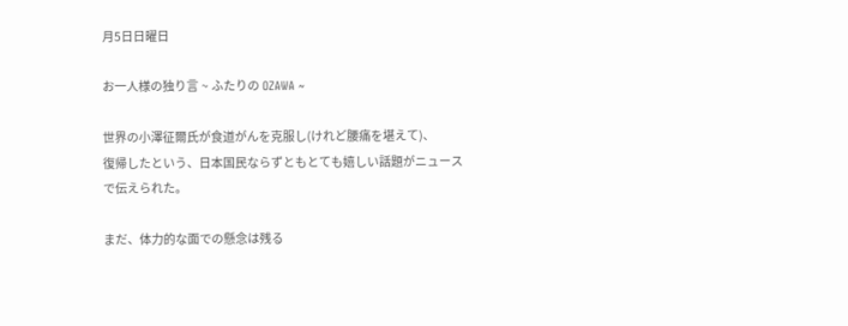月5日日曜日

お一人様の独り言 ~ ふたりの OZAWA ~

世界の小澤征爾氏が食道がんを克服し(けれど腰痛を堪えて)、
復帰したという、日本国民ならずともとても嬉しい話題がニュース
で伝えられた。

まだ、体力的な面での懸念は残る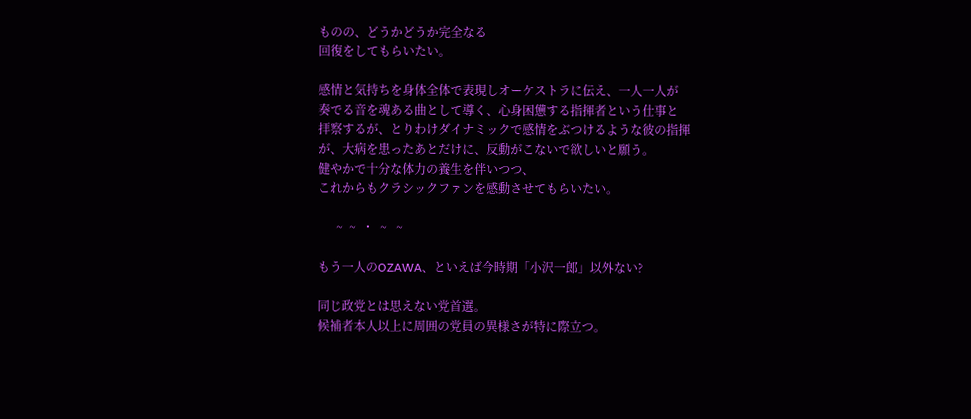ものの、どうかどうか完全なる
回復をしてもらいたい。

感情と気持ちを身体全体で表現しオーケストラに伝え、一人一人が
奏でる音を魂ある曲として導く、心身困憊する指揮者という仕事と
拝察するが、とりわけダイナミックで感情をぶつけるような彼の指揮
が、大病を患ったあとだけに、反動がこないで欲しいと願う。
健やかで十分な体力の養生を伴いつつ、
これからもクラシックファンを感動させてもらいたい。

      ~  ~  ・  ~   ~

もう一人のOZAWA、といえば今時期「小沢一郎」以外ない?

同じ政党とは思えない党首選。
候補者本人以上に周囲の党員の異様さが特に際立つ。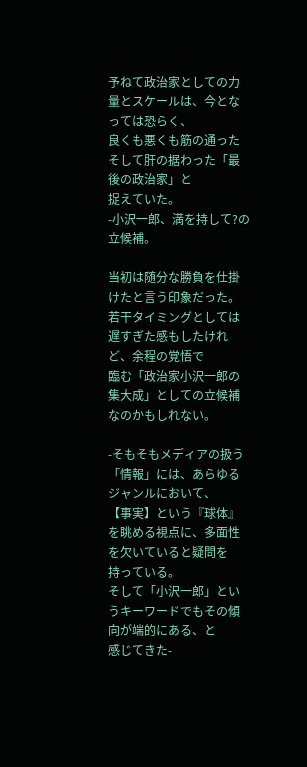予ねて政治家としての力量とスケールは、今となっては恐らく、
良くも悪くも筋の通ったそして肝の据わった「最後の政治家」と
捉えていた。
-小沢一郎、満を持して?の立候補。

当初は随分な勝負を仕掛けたと言う印象だった。
若干タイミングとしては遅すぎた感もしたけれど、余程の覚悟で
臨む「政治家小沢一郎の集大成」としての立候補なのかもしれない。

-そもそもメディアの扱う「情報」には、あらゆるジャンルにおいて、
【事実】という『球体』を眺める視点に、多面性を欠いていると疑問を
持っている。
そして「小沢一郎」というキーワードでもその傾向が端的にある、と
感じてきた-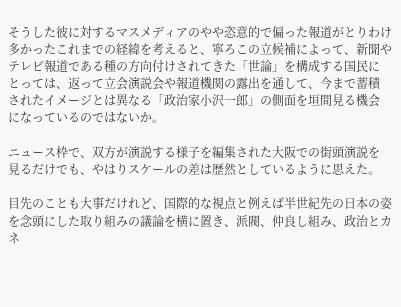そうした彼に対するマスメディアのやや恣意的で偏った報道がとりわけ
多かったこれまでの経緯を考えると、寧ろこの立候補によって、新聞や
テレビ報道である種の方向付けされてきた「世論」を構成する国民に
とっては、返って立会演説会や報道機関の露出を通して、今まで蓄積
されたイメージとは異なる「政治家小沢一郎」の側面を垣間見る機会
になっているのではないか。

ニュース枠で、双方が演説する様子を編集された大阪での街頭演説を
見るだけでも、やはりスケールの差は歴然としているように思えた。

目先のことも大事だけれど、国際的な視点と例えば半世紀先の日本の姿
を念頭にした取り組みの議論を横に置き、派閥、仲良し組み、政治とカネ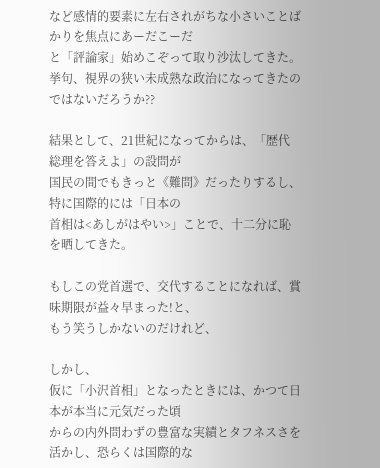など感情的要素に左右されがちな小さいことばかりを焦点にあーだこーだ
と「評論家」始めこぞって取り沙汰してきた。
挙句、視界の狭い未成熟な政治になってきたのではないだろうか??

結果として、21世紀になってからは、「歴代総理を答えよ」の設問が
国民の間でもきっと《難問》だったりするし、特に国際的には「日本の
首相は<あしがはやい>」ことで、十二分に恥を晒してきた。

もしこの党首選で、交代することになれば、賞味期限が益々早まった!と、
もう笑うしかないのだけれど、

しかし、
仮に「小沢首相」となったときには、かつて日本が本当に元気だった頃
からの内外問わずの豊富な実績とタフネスさを活かし、恐らくは国際的な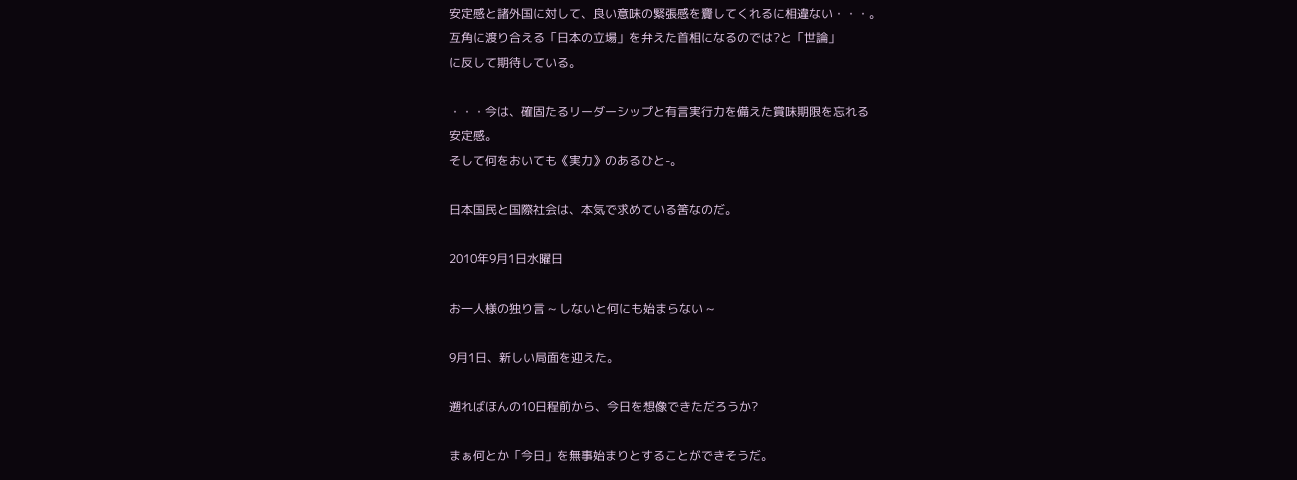安定感と諸外国に対して、良い意味の緊張感を齎してくれるに相違ない・・・。
互角に渡り合える「日本の立場」を弁えた首相になるのでは?と「世論」
に反して期待している。

・・・今は、確固たるリーダーシップと有言実行力を備えた賞味期限を忘れる
安定感。
そして何をおいても《実力》のあるひと-。

日本国民と国際社会は、本気で求めている筈なのだ。

2010年9月1日水曜日

お一人様の独り言 ~ しないと何にも始まらない ~

9月1日、新しい局面を迎えた。

遡ればほんの10日程前から、今日を想像できただろうか?

まぁ何とか「今日」を無事始まりとすることができそうだ。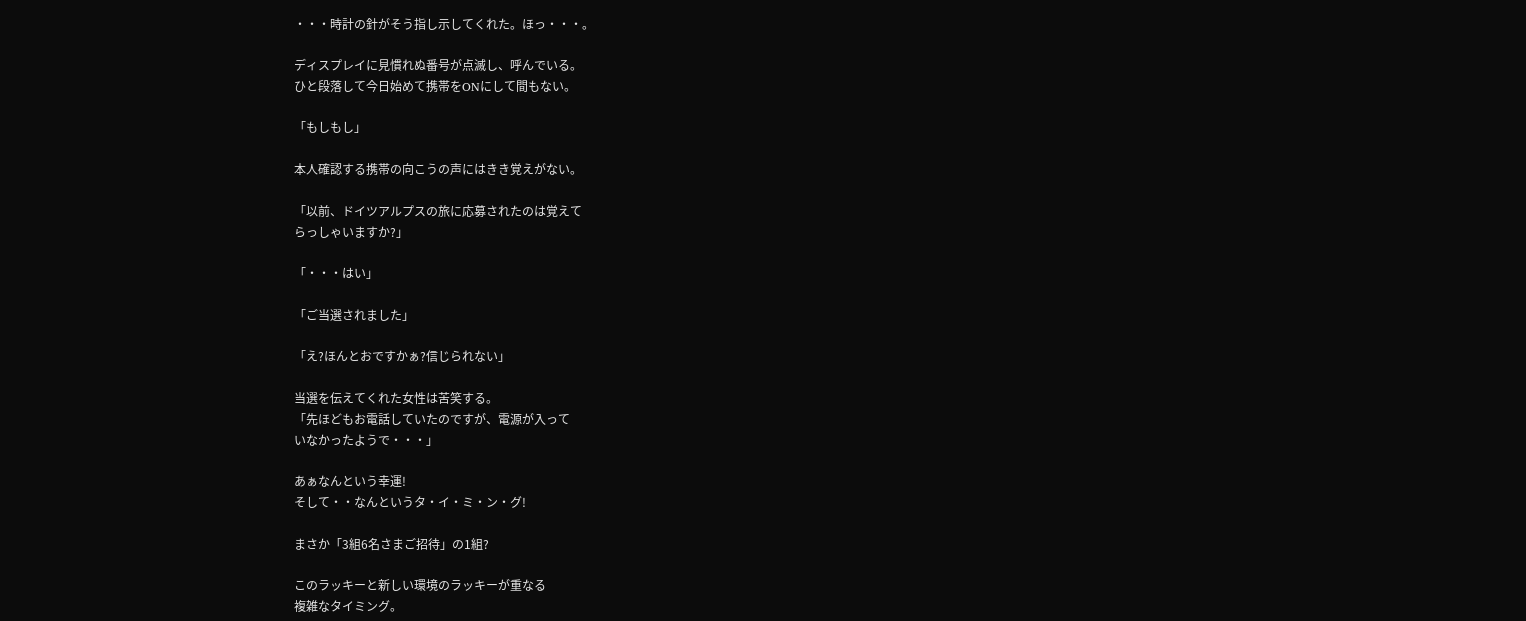・・・時計の針がそう指し示してくれた。ほっ・・・。

ディスプレイに見慣れぬ番号が点滅し、呼んでいる。
ひと段落して今日始めて携帯をONにして間もない。

「もしもし」

本人確認する携帯の向こうの声にはきき覚えがない。

「以前、ドイツアルプスの旅に応募されたのは覚えて
らっしゃいますか?」

「・・・はい」

「ご当選されました」

「え?ほんとおですかぁ?信じられない」

当選を伝えてくれた女性は苦笑する。
「先ほどもお電話していたのですが、電源が入って
いなかったようで・・・」

あぁなんという幸運!
そして・・なんというタ・イ・ミ・ン・グ!

まさか「3組6名さまご招待」の1組?

このラッキーと新しい環境のラッキーが重なる
複雑なタイミング。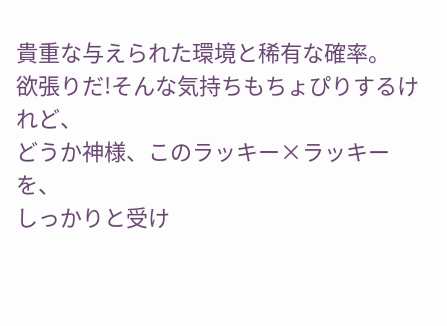貴重な与えられた環境と稀有な確率。
欲張りだ!そんな気持ちもちょぴりするけれど、
どうか神様、このラッキー×ラッキーを、
しっかりと受け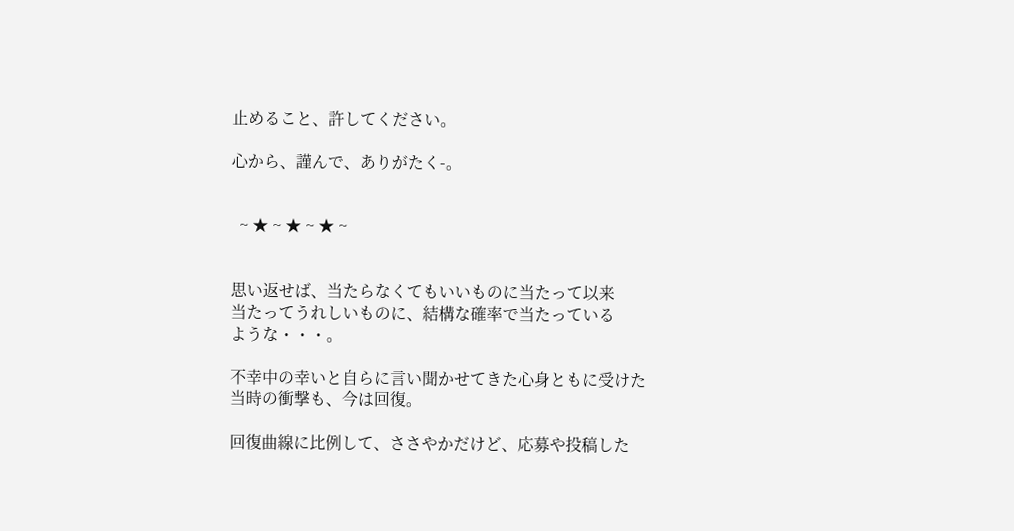止めること、許してください。

心から、謹んで、ありがたく-。


  ~ ★ ~ ★ ~ ★ ~


思い返せば、当たらなくてもいいものに当たって以来
当たってうれしいものに、結構な確率で当たっている
ような・・・。

不幸中の幸いと自らに言い聞かせてきた心身ともに受けた
当時の衝撃も、今は回復。

回復曲線に比例して、ささやかだけど、応募や投稿した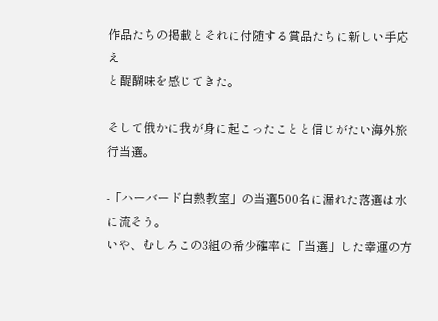作品たちの掲載とそれに付随する賞品たちに新しい手応え
と醍醐味を感じてきた。

そして俄かに我が身に起こったことと信じがたい海外旅行当選。

-「ハーバード白熱教室」の当選500名に漏れた落選は水に流そう。
いや、むしろこの3組の希少確率に「当選」した幸運の方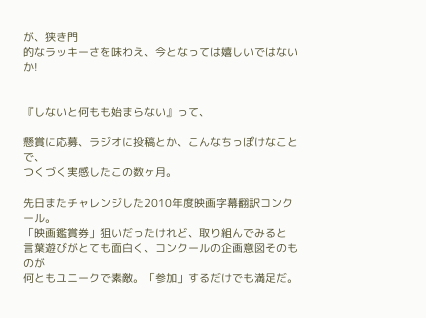が、狭き門
的なラッキーさを味わえ、今となっては嬉しいではないか!


『しないと何もも始まらない』って、

懸賞に応募、ラジオに投稿とか、こんなちっぽけなことで、
つくづく実感したこの数ヶ月。

先日またチャレンジした2010年度映画字幕翻訳コンクール。
「映画鑑賞券」狙いだったけれど、取り組んでみると
言葉遊びがとても面白く、コンクールの企画意図そのものが
何ともユニークで素敵。「参加」するだけでも満足だ。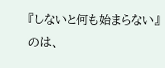『しないと何も始まらない』のは、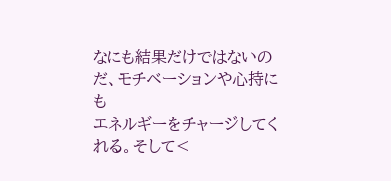なにも結果だけではないのだ、モチベーションや心持にも
エネルギーをチャージしてくれる。そして<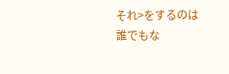それ>をするのは
誰でもな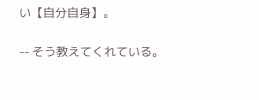い【自分自身】。

-- そう教えてくれている。